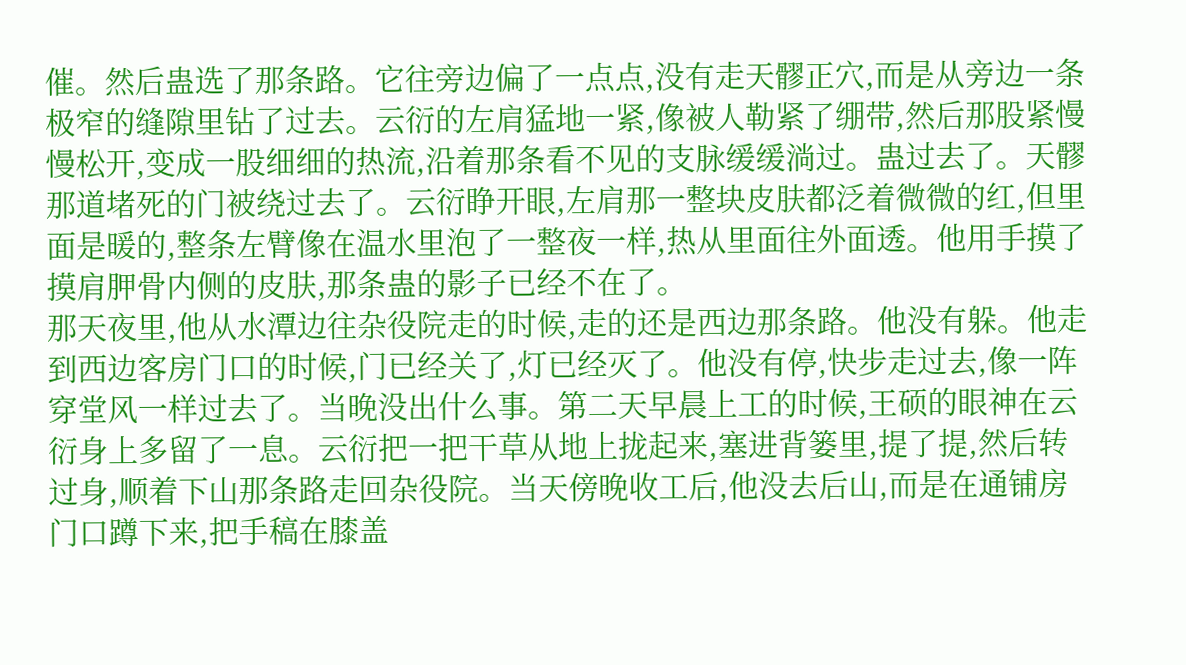催。然后蛊选了那条路。它往旁边偏了一点点,没有走天髎正穴,而是从旁边一条极窄的缝隙里钻了过去。云衍的左肩猛地一紧,像被人勒紧了绷带,然后那股紧慢慢松开,变成一股细细的热流,沿着那条看不见的支脉缓缓淌过。蛊过去了。天髎那道堵死的门被绕过去了。云衍睁开眼,左肩那一整块皮肤都泛着微微的红,但里面是暖的,整条左臂像在温水里泡了一整夜一样,热从里面往外面透。他用手摸了摸肩胛骨内侧的皮肤,那条蛊的影子已经不在了。
那天夜里,他从水潭边往杂役院走的时候,走的还是西边那条路。他没有躲。他走到西边客房门口的时候,门已经关了,灯已经灭了。他没有停,快步走过去,像一阵穿堂风一样过去了。当晚没出什么事。第二天早晨上工的时候,王硕的眼神在云衍身上多留了一息。云衍把一把干草从地上拢起来,塞进背篓里,提了提,然后转过身,顺着下山那条路走回杂役院。当天傍晚收工后,他没去后山,而是在通铺房门口蹲下来,把手稿在膝盖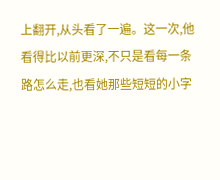上翻开,从头看了一遍。这一次,他看得比以前更深,不只是看每一条路怎么走,也看她那些短短的小字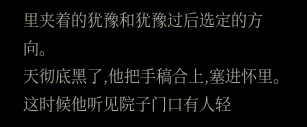里夹着的犹豫和犹豫过后选定的方向。
天彻底黑了,他把手稿合上,塞进怀里。这时候他听见院子门口有人轻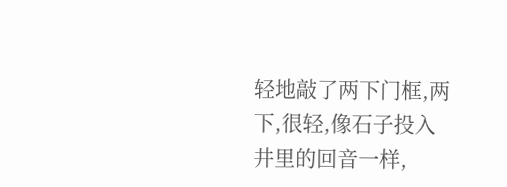轻地敲了两下门框,两下,很轻,像石子投入井里的回音一样,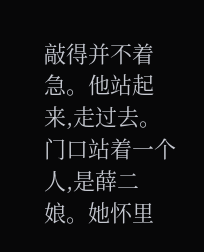敲得并不着急。他站起来,走过去。门口站着一个人,是薛二娘。她怀里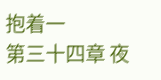抱着一
第三十四章 夜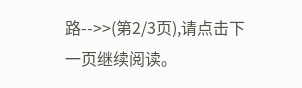路-->>(第2/3页),请点击下一页继续阅读。